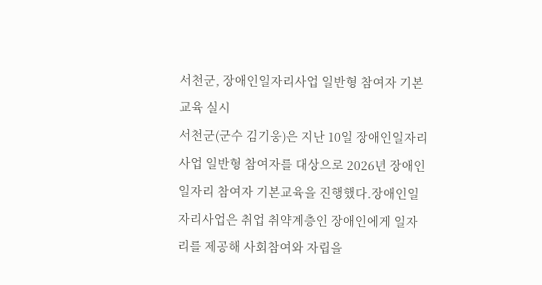서천군, 장애인일자리사업 일반형 참여자 기본교육 실시
서천군(군수 김기웅)은 지난 10일 장애인일자리사업 일반형 참여자를 대상으로 2026년 장애인일자리 참여자 기본교육을 진행했다.장애인일자리사업은 취업 취약계층인 장애인에게 일자리를 제공해 사회참여와 자립을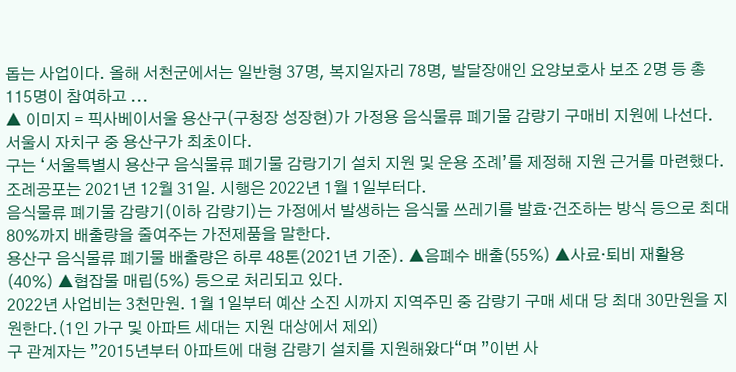돕는 사업이다. 올해 서천군에서는 일반형 37명, 복지일자리 78명, 발달장애인 요양보호사 보조 2명 등 총 115명이 참여하고 ...
▲ 이미지 = 픽사베이서울 용산구(구청장 성장현)가 가정용 음식물류 폐기물 감량기 구매비 지원에 나선다. 서울시 자치구 중 용산구가 최초이다.
구는 ‘서울특별시 용산구 음식물류 폐기물 감랑기기 설치 지원 및 운용 조례’를 제정해 지원 근거를 마련했다. 조례공포는 2021년 12월 31일. 시행은 2022년 1월 1일부터다.
음식물류 폐기물 감량기(이하 감량기)는 가정에서 발생하는 음식물 쓰레기를 발효·건조하는 방식 등으로 최대 80%까지 배출량을 줄여주는 가전제품을 말한다.
용산구 음식물류 폐기물 배출량은 하루 48톤(2021년 기준). ▲음폐수 배출(55%) ▲사료·퇴비 재활용(40%) ▲협잡물 매립(5%) 등으로 처리되고 있다.
2022년 사업비는 3천만원. 1월 1일부터 예산 소진 시까지 지역주민 중 감량기 구매 세대 당 최대 30만원을 지원한다.(1인 가구 및 아파트 세대는 지원 대상에서 제외)
구 관계자는 ”2015년부터 아파트에 대형 감량기 설치를 지원해왔다“며 ”이번 사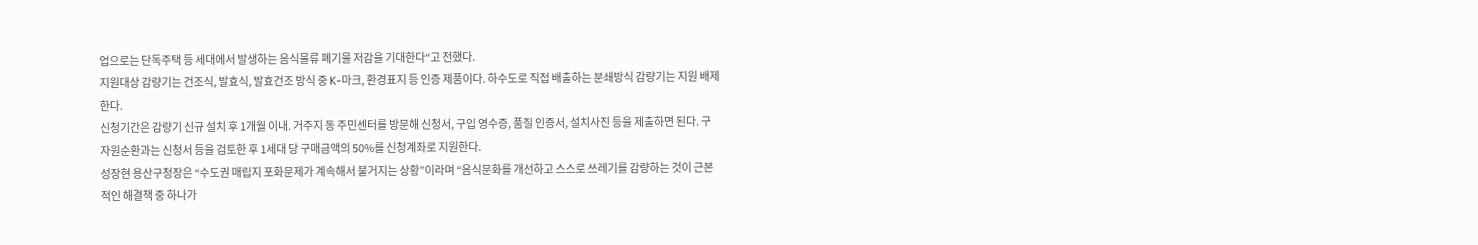업으로는 단독주택 등 세대에서 발생하는 음식물류 폐기물 저감을 기대한다“고 전했다.
지원대상 감량기는 건조식, 발효식, 발효건조 방식 중 K-마크, 환경표지 등 인증 제품이다. 하수도로 직접 배출하는 분쇄방식 감량기는 지원 배제한다.
신청기간은 감량기 신규 설치 후 1개월 이내. 거주지 동 주민센터를 방문해 신청서, 구입 영수증, 품질 인증서, 설치사진 등을 제출하면 된다. 구 자원순환과는 신청서 등을 검토한 후 1세대 당 구매금액의 50%를 신청계좌로 지원한다.
성장현 용산구청장은 “수도권 매립지 포화문제가 계속해서 불거지는 상황”이라며 “음식문화를 개선하고 스스로 쓰레기를 감량하는 것이 근본적인 해결책 중 하나가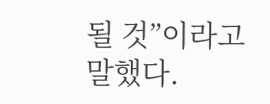될 것”이라고 말했다.